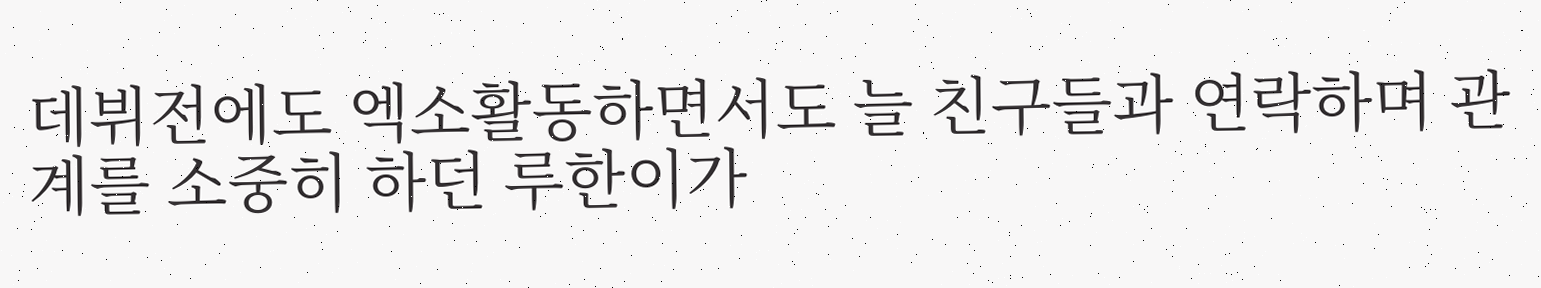데뷔전에도 엑소활동하면서도 늘 친구들과 연락하며 관계를 소중히 하던 루한이가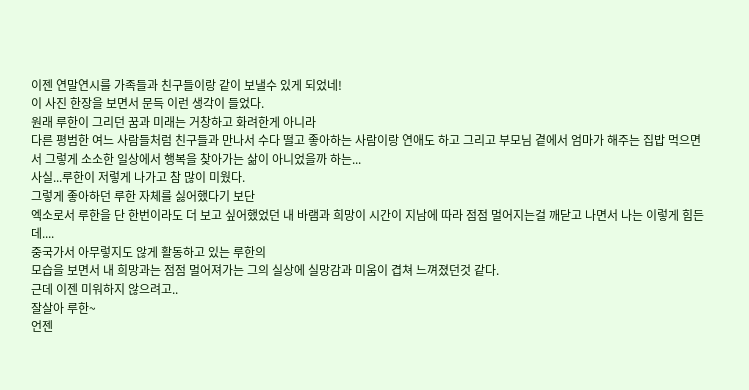이젠 연말연시를 가족들과 친구들이랑 같이 보낼수 있게 되었네!
이 사진 한장을 보면서 문득 이런 생각이 들었다.
원래 루한이 그리던 꿈과 미래는 거창하고 화려한게 아니라
다른 평범한 여느 사람들처럼 친구들과 만나서 수다 떨고 좋아하는 사람이랑 연애도 하고 그리고 부모님 곁에서 엄마가 해주는 집밥 먹으면서 그렇게 소소한 일상에서 행복을 찾아가는 삶이 아니었을까 하는...
사실...루한이 저렇게 나가고 참 많이 미웠다.
그렇게 좋아하던 루한 자체를 싫어했다기 보단
엑소로서 루한을 단 한번이라도 더 보고 싶어했었던 내 바램과 희망이 시간이 지남에 따라 점점 멀어지는걸 깨닫고 나면서 나는 이렇게 힘든데....
중국가서 아무렇지도 않게 활동하고 있는 루한의
모습을 보면서 내 희망과는 점점 멀어져가는 그의 실상에 실망감과 미움이 겹쳐 느껴졌던것 같다.
근데 이젠 미워하지 않으려고..
잘살아 루한~
언젠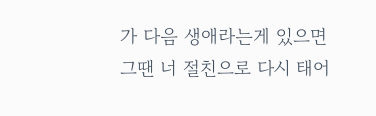가 다음 생애라는게 있으면
그땐 너 절친으로 다시 태어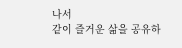나서
같이 즐거운 삶을 공유하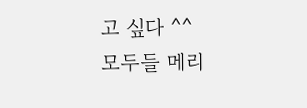고 싶다 ^^
모두들 메리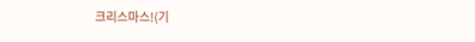크리스마스!(기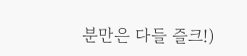분만은 다들 즐크!)